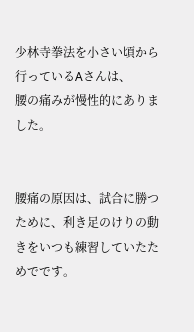少林寺拳法を小さい頃から行っているAさんは、
腰の痛みが慢性的にありました。


腰痛の原因は、試合に勝つために、利き足のけりの動きをいつも練習していたためでです。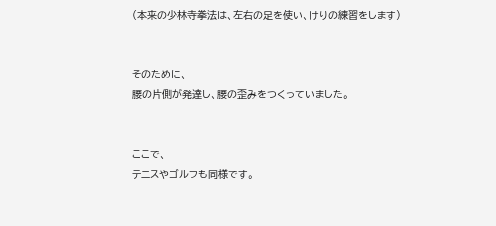(本来の少林寺拳法は、左右の足を使い、けりの練習をします)


そのために、
腰の片側が発達し、腰の歪みをつくっていました。


ここで、
テニスやゴルフも同様です。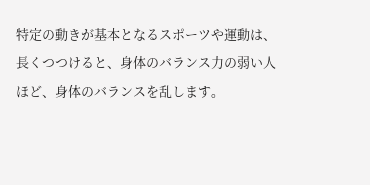特定の動きが基本となるスポーツや運動は、
長くつつけると、身体のバランス力の弱い人ほど、身体のバランスを乱します。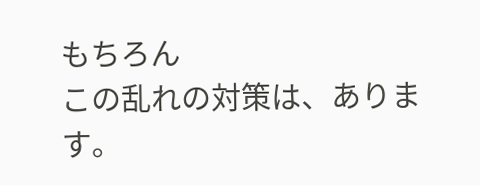もちろん
この乱れの対策は、あります。